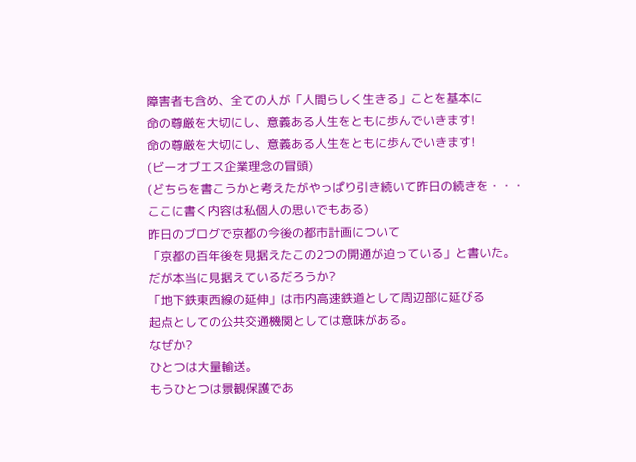障害者も含め、全ての人が「人間らしく生きる」ことを基本に
命の尊厳を大切にし、意義ある人生をともに歩んでいきます!
命の尊厳を大切にし、意義ある人生をともに歩んでいきます!
(ビーオブエス企業理念の冒頭)
(どちらを書こうかと考えたがやっぱり引き続いて昨日の続きを・・・
ここに書く内容は私個人の思いでもある)
昨日のブログで京都の今後の都市計画について
「京都の百年後を見据えたこの2つの開通が迫っている」と書いた。
だが本当に見据えているだろうか?
「地下鉄東西線の延伸」は市内高速鉄道として周辺部に延びる
起点としての公共交通機関としては意味がある。
なぜか?
ひとつは大量輸送。
もうひとつは景観保護であ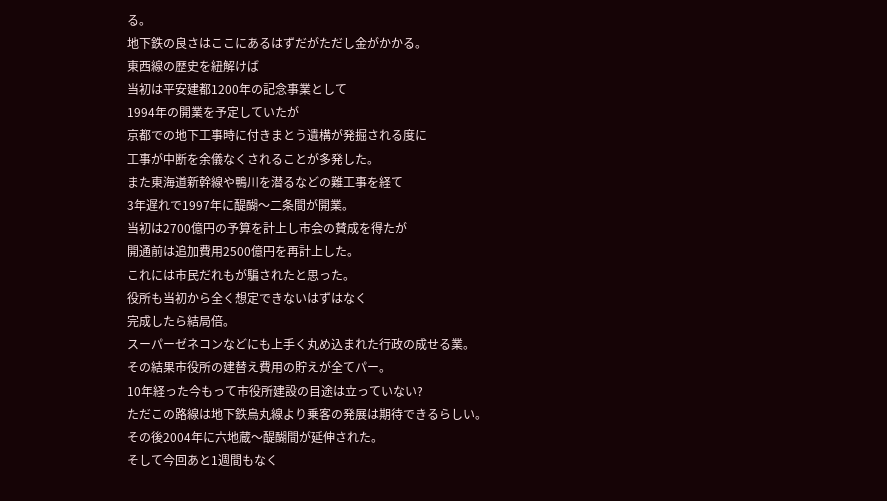る。
地下鉄の良さはここにあるはずだがただし金がかかる。
東西線の歴史を紐解けば
当初は平安建都1200年の記念事業として
1994年の開業を予定していたが
京都での地下工事時に付きまとう遺構が発掘される度に
工事が中断を余儀なくされることが多発した。
また東海道新幹線や鴨川を潜るなどの難工事を経て
3年遅れで1997年に醍醐〜二条間が開業。
当初は2700億円の予算を計上し市会の賛成を得たが
開通前は追加費用2500億円を再計上した。
これには市民だれもが騙されたと思った。
役所も当初から全く想定できないはずはなく
完成したら結局倍。
スーパーゼネコンなどにも上手く丸め込まれた行政の成せる業。
その結果市役所の建替え費用の貯えが全てパー。
10年経った今もって市役所建設の目途は立っていない?
ただこの路線は地下鉄烏丸線より乗客の発展は期待できるらしい。
その後2004年に六地蔵〜醍醐間が延伸された。
そして今回あと1週間もなく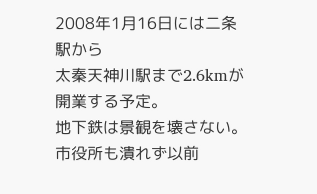2008年1月16日には二条駅から
太秦天神川駅まで2.6kmが開業する予定。
地下鉄は景観を壊さない。
市役所も潰れず以前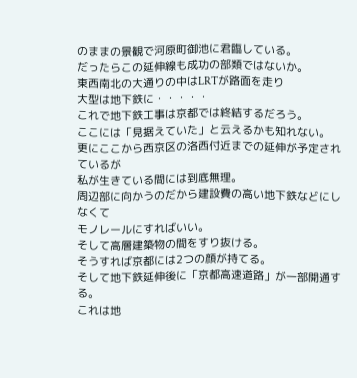のままの景観で河原町御池に君臨している。
だったらこの延伸線も成功の部類ではないか。
東西南北の大通りの中はLRTが路面を走り
大型は地下鉄に・・・・・
これで地下鉄工事は京都では終結するだろう。
ここには「見据えていた」と云えるかも知れない。
更にここから西京区の洛西付近までの延伸が予定されているが
私が生きている間には到底無理。
周辺部に向かうのだから建設費の高い地下鉄などにしなくて
モノレールにすればいい。
そして高層建築物の間をすり抜ける。
そうすれば京都には2つの顔が持てる。
そして地下鉄延伸後に「京都高速道路」が一部開通する。
これは地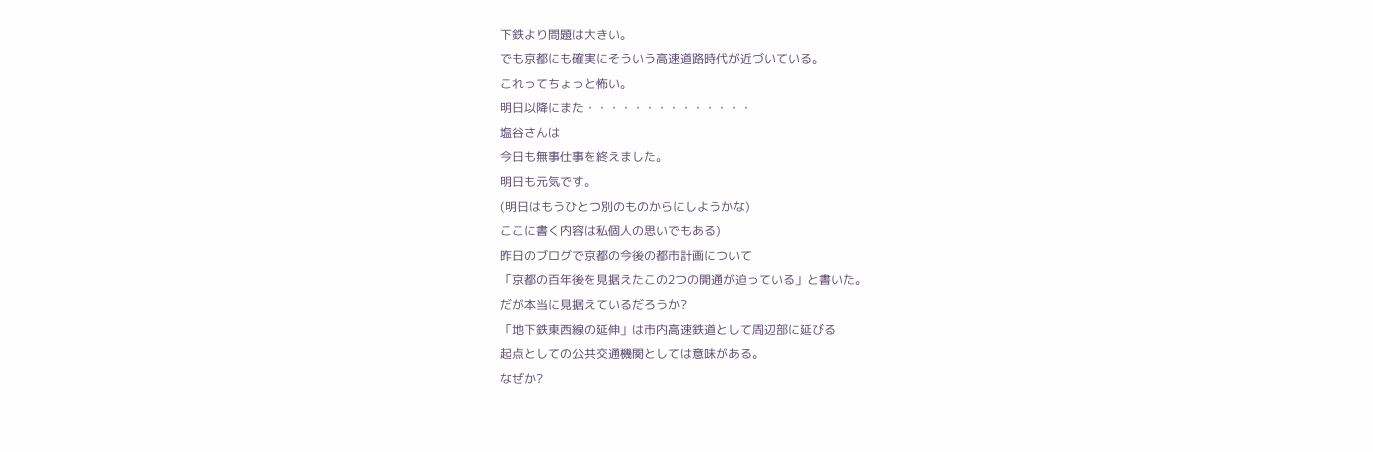下鉄より問題は大きい。
でも京都にも確実にそういう高速道路時代が近づいている。
これってちょっと怖い。
明日以降にまた・・・・・・・・・・・・・・
塩谷さんは
今日も無事仕事を終えました。
明日も元気です。
(明日はもうひとつ別のものからにしようかな)
ここに書く内容は私個人の思いでもある)
昨日のブログで京都の今後の都市計画について
「京都の百年後を見据えたこの2つの開通が迫っている」と書いた。
だが本当に見据えているだろうか?
「地下鉄東西線の延伸」は市内高速鉄道として周辺部に延びる
起点としての公共交通機関としては意味がある。
なぜか?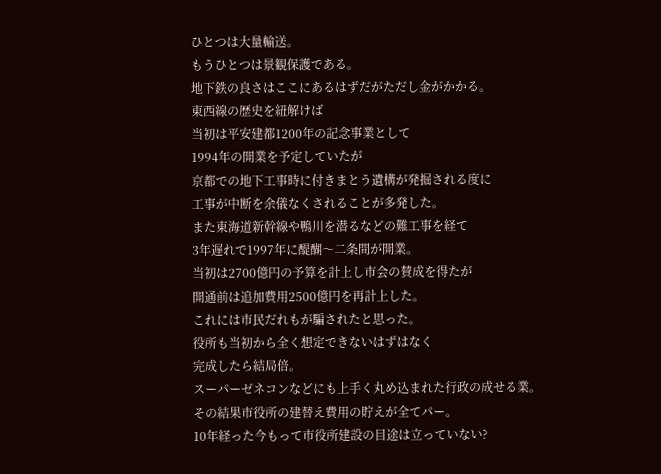ひとつは大量輸送。
もうひとつは景観保護である。
地下鉄の良さはここにあるはずだがただし金がかかる。
東西線の歴史を紐解けば
当初は平安建都1200年の記念事業として
1994年の開業を予定していたが
京都での地下工事時に付きまとう遺構が発掘される度に
工事が中断を余儀なくされることが多発した。
また東海道新幹線や鴨川を潜るなどの難工事を経て
3年遅れで1997年に醍醐〜二条間が開業。
当初は2700億円の予算を計上し市会の賛成を得たが
開通前は追加費用2500億円を再計上した。
これには市民だれもが騙されたと思った。
役所も当初から全く想定できないはずはなく
完成したら結局倍。
スーパーゼネコンなどにも上手く丸め込まれた行政の成せる業。
その結果市役所の建替え費用の貯えが全てパー。
10年経った今もって市役所建設の目途は立っていない?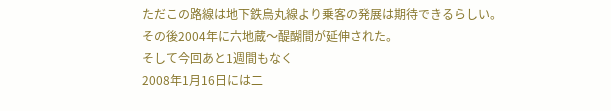ただこの路線は地下鉄烏丸線より乗客の発展は期待できるらしい。
その後2004年に六地蔵〜醍醐間が延伸された。
そして今回あと1週間もなく
2008年1月16日には二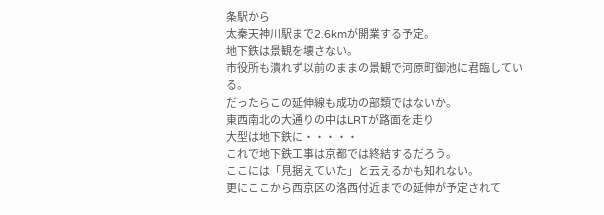条駅から
太秦天神川駅まで2.6kmが開業する予定。
地下鉄は景観を壊さない。
市役所も潰れず以前のままの景観で河原町御池に君臨している。
だったらこの延伸線も成功の部類ではないか。
東西南北の大通りの中はLRTが路面を走り
大型は地下鉄に・・・・・
これで地下鉄工事は京都では終結するだろう。
ここには「見据えていた」と云えるかも知れない。
更にここから西京区の洛西付近までの延伸が予定されて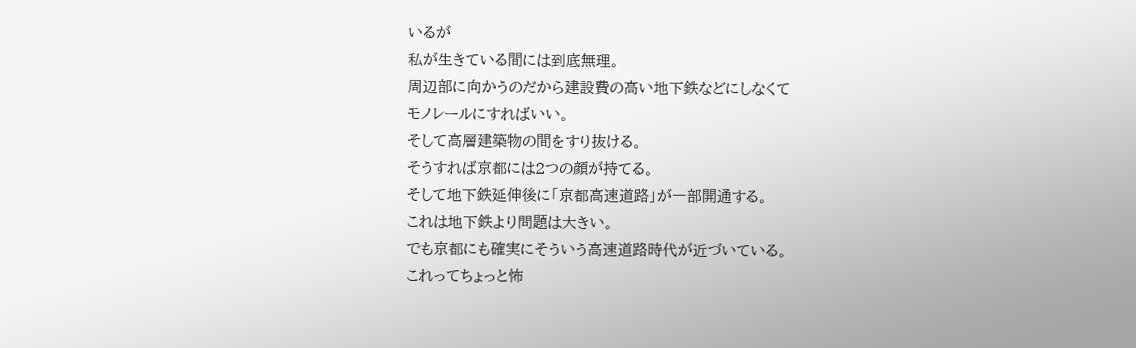いるが
私が生きている間には到底無理。
周辺部に向かうのだから建設費の高い地下鉄などにしなくて
モノレールにすればいい。
そして高層建築物の間をすり抜ける。
そうすれば京都には2つの顔が持てる。
そして地下鉄延伸後に「京都高速道路」が一部開通する。
これは地下鉄より問題は大きい。
でも京都にも確実にそういう高速道路時代が近づいている。
これってちょっと怖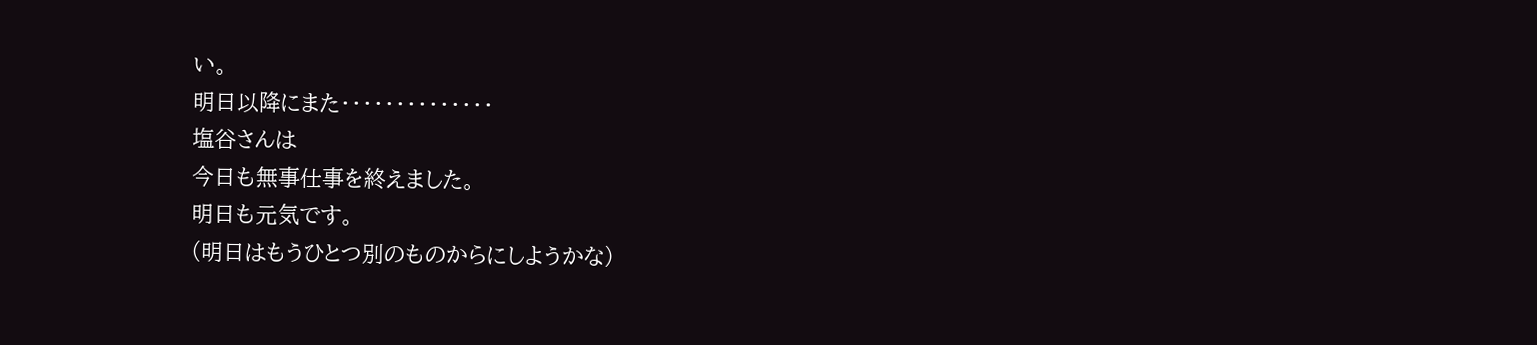い。
明日以降にまた・・・・・・・・・・・・・・
塩谷さんは
今日も無事仕事を終えました。
明日も元気です。
(明日はもうひとつ別のものからにしようかな)